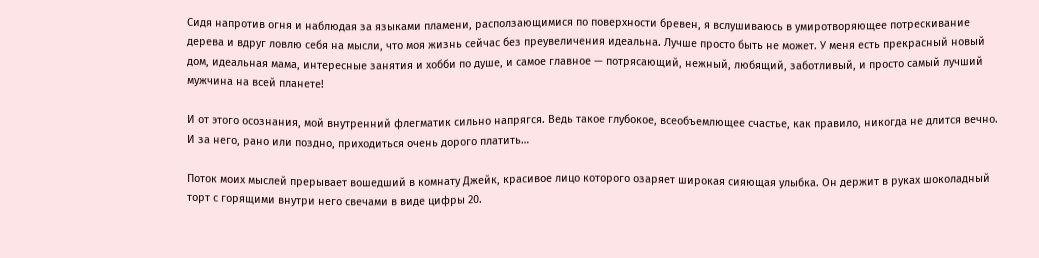Сидя напротив огня и наблюдая за языками пламени, расползающимися по поверхности бревен, я вслушиваюсь в умиротворяющее потрескивание дерева и вдруг ловлю себя на мысли, что моя жизнь сейчас без преувеличения идеальна. Лучше просто быть не может. У меня есть прекрасный новый дом, идеальная мама, интересные занятия и хобби по душе, и самое главное — потрясающий, нежный, любящий, заботливый, и просто самый лучший мужчина на всей планете!

И от этого осознания, мой внутренний флегматик сильно напрягся. Ведь такое глубокое, всеобъемлющее счастье, как правило, никогда не длится вечно. И за него, рано или поздно, приходиться очень дорого платить…

Поток моих мыслей прерывает вошедший в комнату Джейк, красивое лицо которого озаряет широкая сияющая улыбка. Он держит в руках шоколадный торт с горящими внутри него свечами в виде цифры 20.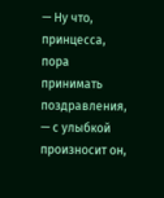— Ну что, принцесса, пора принимать поздравления, — с улыбкой произносит он,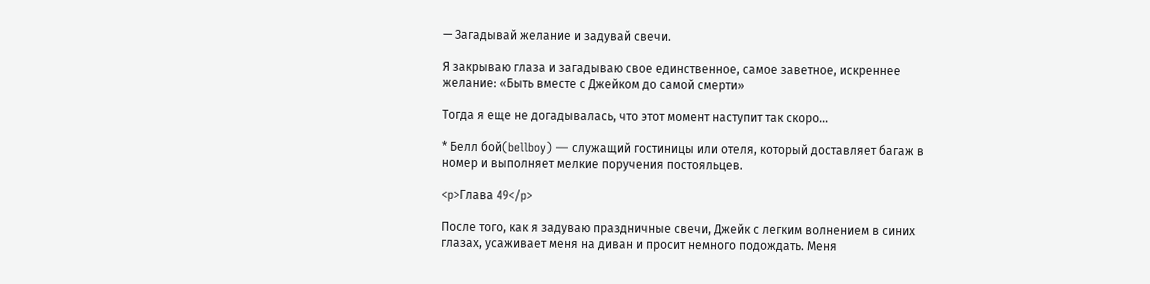— Загадывай желание и задувай свечи.

Я закрываю глаза и загадываю свое единственное, самое заветное, искреннее желание: «Быть вместе с Джейком до самой смерти»

Тогда я еще не догадывалась, что этот момент наступит так скоро…

* Белл бой(bellboy) — служащий гостиницы или отеля, который доставляет багаж в номер и выполняет мелкие поручения постояльцев.

<p>Глава 49</p>

После того, как я задуваю праздничные свечи, Джейк с легким волнением в синих глазах, усаживает меня на диван и просит немного подождать. Меня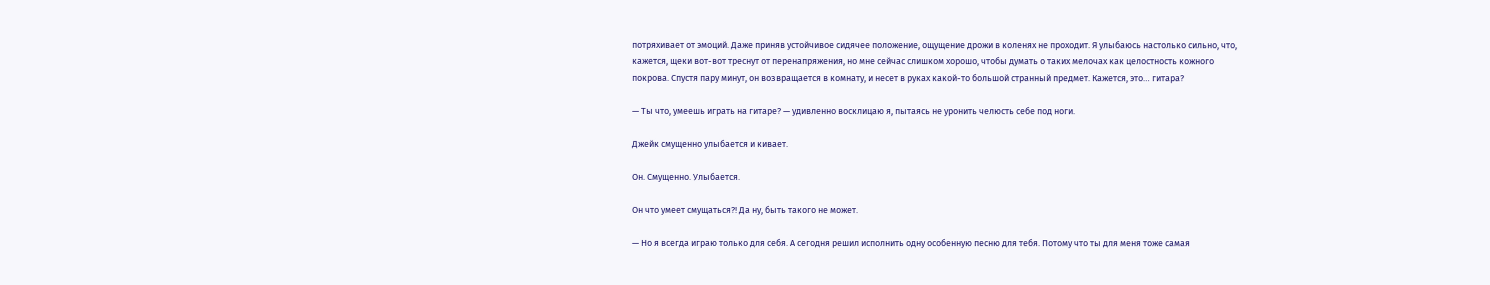потряхивает от эмоций. Даже приняв устойчивое сидячее положение, ощущение дрожи в коленях не проходит. Я улыбаюсь настолько сильно, что, кажется, щеки вот-вот треснут от перенапряжения, но мне сейчас слишком хорошо, чтобы думать о таких мелочах как целостность кожного покрова. Спустя пару минут, он возвращается в комнату, и несет в руках какой-то большой странный предмет. Кажется, это… гитара?

— Ты что, умеешь играть на гитаре? — удивленно восклицаю я, пытаясь не уронить челюсть себе под ноги.

Джейк смущенно улыбается и кивает.

Он. Смущенно. Улыбается.

Он что умеет смущаться?! Да ну, быть такого не может.

— Но я всегда играю только для себя. А сегодня решил исполнить одну особенную песню для тебя. Потому что ты для меня тоже самая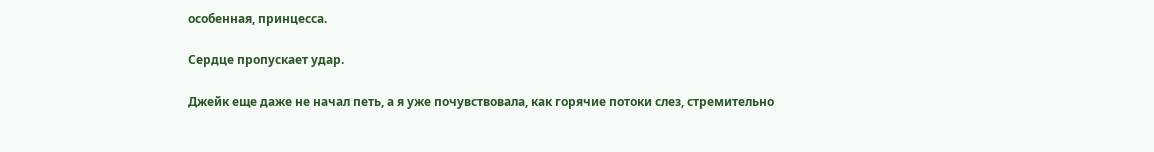особенная, принцесса.

Сердце пропускает удар.

Джейк еще даже не начал петь, а я уже почувствовала, как горячие потоки слез, стремительно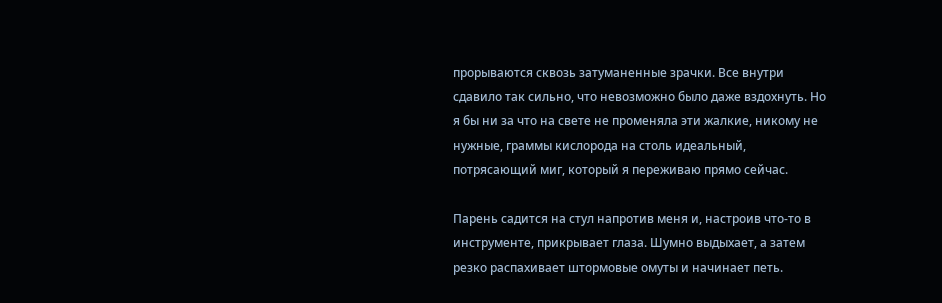прорываются сквозь затуманенные зрачки. Все внутри сдавило так сильно, что невозможно было даже вздохнуть. Но я бы ни за что на свете не променяла эти жалкие, никому не нужные, граммы кислорода на столь идеальный, потрясающий миг, который я переживаю прямо сейчас.

Парень садится на стул напротив меня и, настроив что-то в инструменте, прикрывает глаза. Шумно выдыхает, а затем резко распахивает штормовые омуты и начинает петь.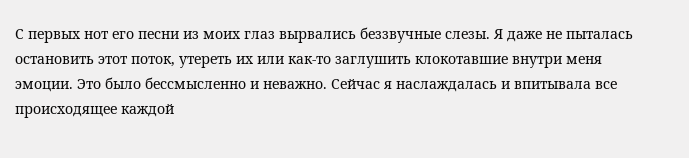С первых нот его песни из моих глаз вырвались беззвучные слезы. Я даже не пыталась остановить этот поток, утереть их или как-то заглушить клокотавшие внутри меня эмоции. Это было бессмысленно и неважно. Сейчас я наслаждалась и впитывала все происходящее каждой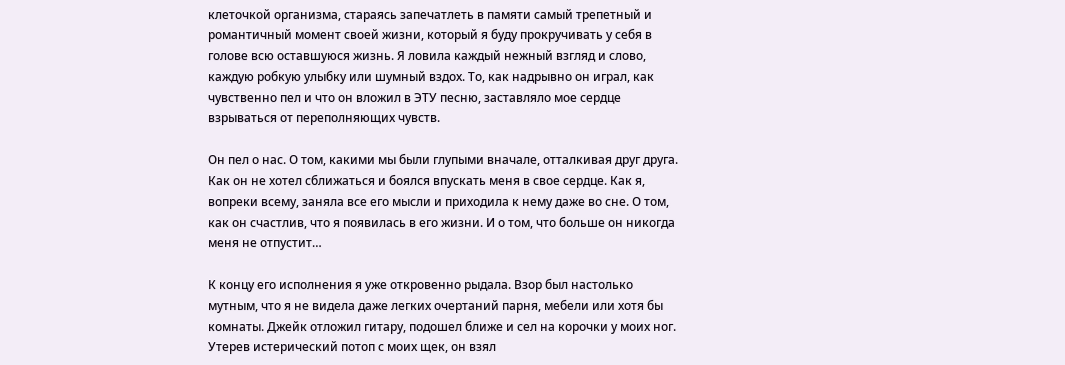клеточкой организма, стараясь запечатлеть в памяти самый трепетный и романтичный момент своей жизни, который я буду прокручивать у себя в голове всю оставшуюся жизнь. Я ловила каждый нежный взгляд и слово, каждую робкую улыбку или шумный вздох. То, как надрывно он играл, как чувственно пел и что он вложил в ЭТУ песню, заставляло мое сердце взрываться от переполняющих чувств.

Он пел о нас. О том, какими мы были глупыми вначале, отталкивая друг друга. Как он не хотел сближаться и боялся впускать меня в свое сердце. Как я, вопреки всему, заняла все его мысли и приходила к нему даже во сне. О том, как он счастлив, что я появилась в его жизни. И о том, что больше он никогда меня не отпустит…

К концу его исполнения я уже откровенно рыдала. Взор был настолько мутным, что я не видела даже легких очертаний парня, мебели или хотя бы комнаты. Джейк отложил гитару, подошел ближе и сел на корочки у моих ног. Утерев истерический потоп с моих щек, он взял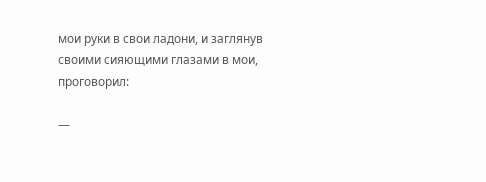мои руки в свои ладони, и заглянув своими сияющими глазами в мои, проговорил:

—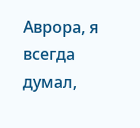Аврора, я всегда думал,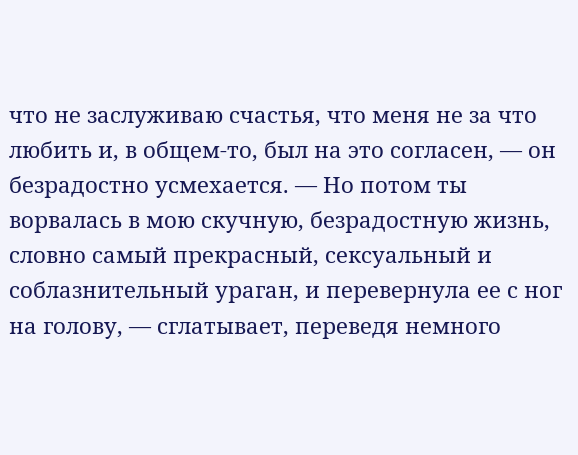что не заслуживаю счастья, что меня не за что любить и, в общем-то, был на это согласен, — он безрадостно усмехается. — Но потом ты ворвалась в мою скучную, безрадостную жизнь, словно самый прекрасный, сексуальный и соблазнительный ураган, и перевернула ее с ног на голову, — сглатывает, переведя немного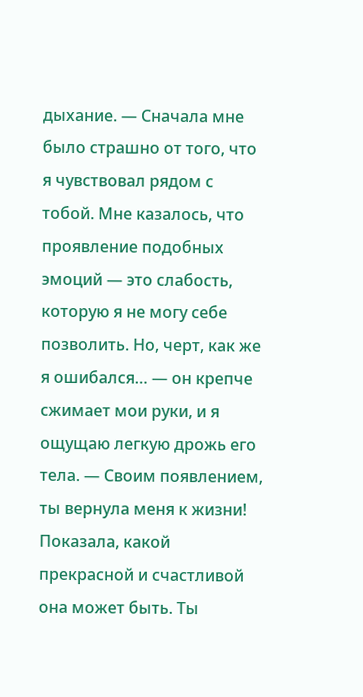дыхание. — Сначала мне было страшно от того, что я чувствовал рядом с тобой. Мне казалось, что проявление подобных эмоций — это слабость, которую я не могу себе позволить. Но, черт, как же я ошибался… — он крепче сжимает мои руки, и я ощущаю легкую дрожь его тела. — Своим появлением, ты вернула меня к жизни! Показала, какой прекрасной и счастливой она может быть. Ты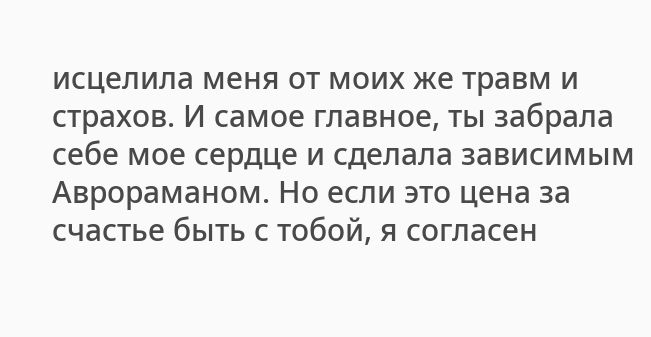исцелила меня от моих же травм и страхов. И самое главное, ты забрала себе мое сердце и сделала зависимым Аврораманом. Но если это цена за счастье быть с тобой, я согласен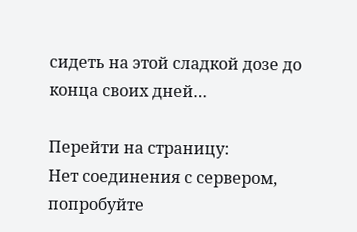сидеть на этой сладкой дозе до конца своих дней…

Перейти на страницу:
Нет соединения с сервером, попробуйте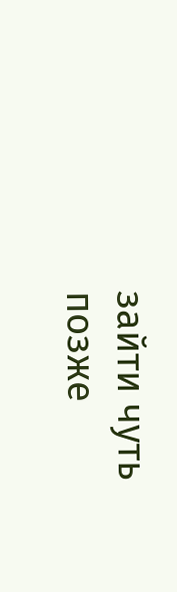зайти чуть позже